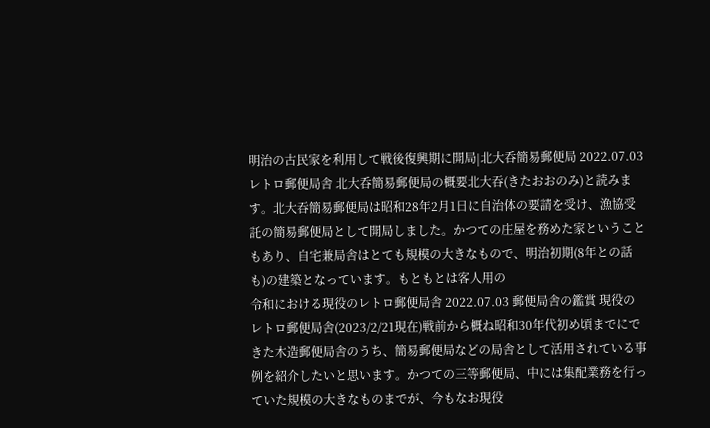明治の古民家を利用して戦後復興期に開局|北大呑簡易郵便局 2022.07.03 レトロ郵便局舎 北大呑簡易郵便局の概要北大吞(きたおおのみ)と読みます。北大吞簡易郵便局は昭和28年2月1日に自治体の要請を受け、漁協受託の簡易郵便局として開局しました。かつての庄屋を務めた家ということもあり、自宅兼局舎はとても規模の大きなもので、明治初期(8年との話も)の建築となっています。もともとは客人用の
令和における現役のレトロ郵便局舎 2022.07.03 郵便局舎の鑑賞 現役のレトロ郵便局舎(2023/2/21現在)戦前から概ね昭和30年代初め頃までにできた木造郵便局舎のうち、簡易郵便局などの局舎として活用されている事例を紹介したいと思います。かつての三等郵便局、中には集配業務を行っていた規模の大きなものまでが、今もなお現役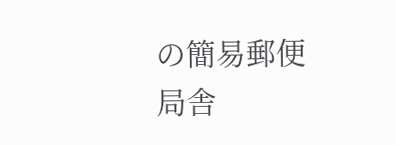の簡易郵便局舎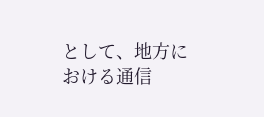として、地方における通信